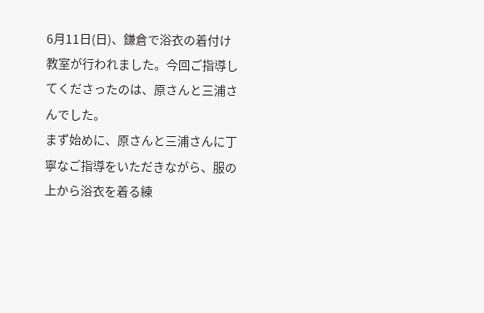6月11日(日)、鎌倉で浴衣の着付け教室が行われました。今回ご指導してくださったのは、原さんと三浦さんでした。
まず始めに、原さんと三浦さんに丁寧なご指導をいただきながら、服の上から浴衣を着る練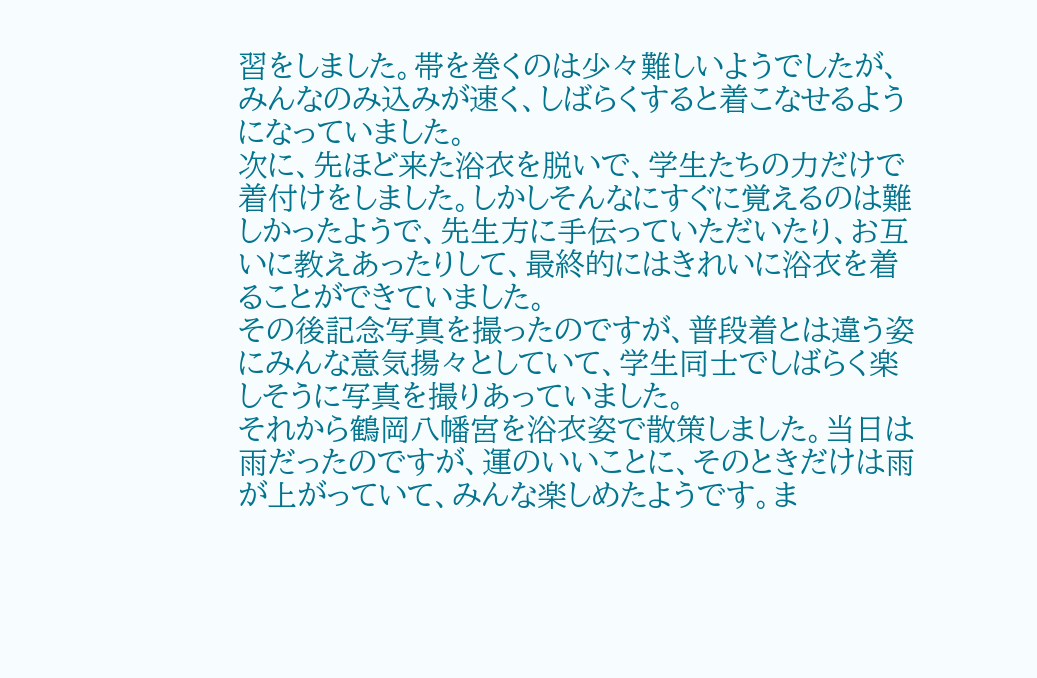習をしました。帯を巻くのは少々難しいようでしたが、みんなのみ込みが速く、しばらくすると着こなせるようになっていました。
次に、先ほど来た浴衣を脱いで、学生たちの力だけで着付けをしました。しかしそんなにすぐに覚えるのは難しかったようで、先生方に手伝っていただいたり、お互いに教えあったりして、最終的にはきれいに浴衣を着ることができていました。
その後記念写真を撮ったのですが、普段着とは違う姿にみんな意気揚々としていて、学生同士でしばらく楽しそうに写真を撮りあっていました。
それから鶴岡八幡宮を浴衣姿で散策しました。当日は雨だったのですが、運のいいことに、そのときだけは雨が上がっていて、みんな楽しめたようです。ま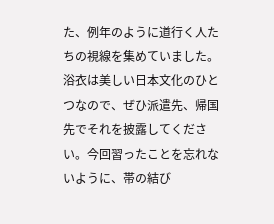た、例年のように道行く人たちの視線を集めていました。
浴衣は美しい日本文化のひとつなので、ぜひ派遣先、帰国先でそれを披露してください。今回習ったことを忘れないように、帯の結び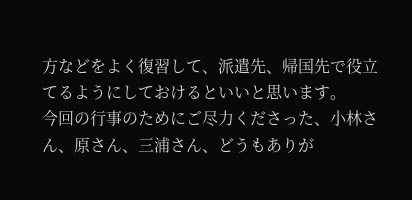方などをよく復習して、派遣先、帰国先で役立てるようにしておけるといいと思います。
今回の行事のためにご尽力くださった、小林さん、原さん、三浦さん、どうもありが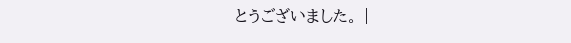とうございました。 |